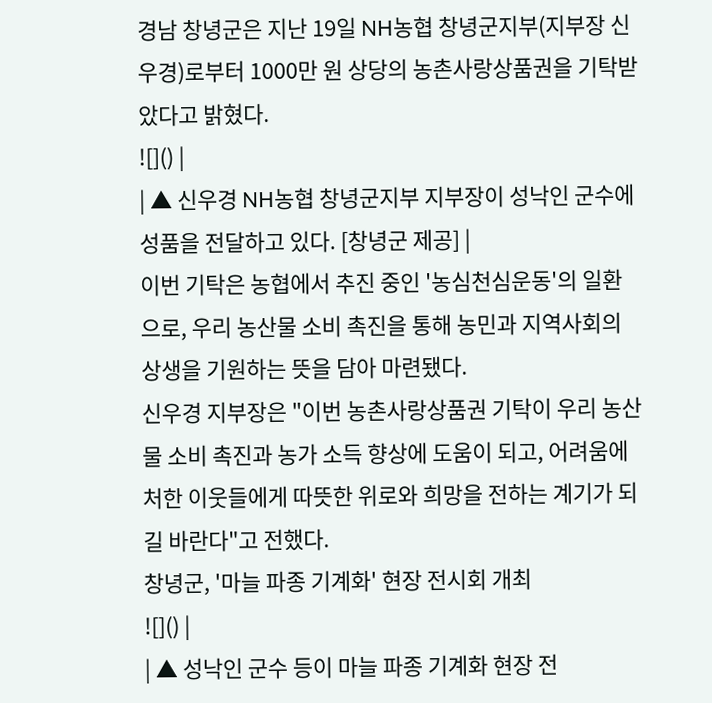경남 창녕군은 지난 19일 NH농협 창녕군지부(지부장 신우경)로부터 1000만 원 상당의 농촌사랑상품권을 기탁받았다고 밝혔다.
![]() |
| ▲ 신우경 NH농협 창녕군지부 지부장이 성낙인 군수에 성품을 전달하고 있다. [창녕군 제공] |
이번 기탁은 농협에서 추진 중인 '농심천심운동'의 일환으로, 우리 농산물 소비 촉진을 통해 농민과 지역사회의 상생을 기원하는 뜻을 담아 마련됐다.
신우경 지부장은 "이번 농촌사랑상품권 기탁이 우리 농산물 소비 촉진과 농가 소득 향상에 도움이 되고, 어려움에 처한 이웃들에게 따뜻한 위로와 희망을 전하는 계기가 되길 바란다"고 전했다.
창녕군, '마늘 파종 기계화' 현장 전시회 개최
![]() |
| ▲ 성낙인 군수 등이 마늘 파종 기계화 현장 전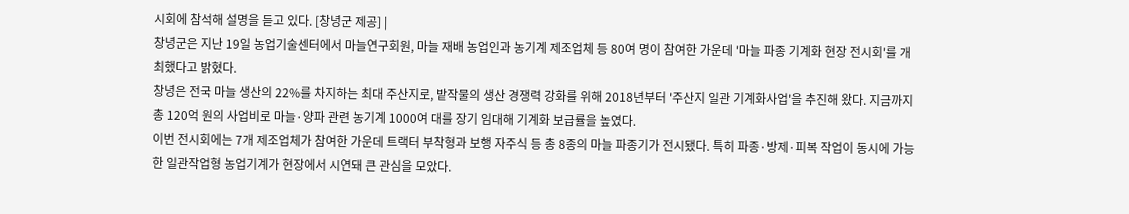시회에 참석해 설명을 듣고 있다. [창녕군 제공] |
창녕군은 지난 19일 농업기술센터에서 마늘연구회원, 마늘 재배 농업인과 농기계 제조업체 등 80여 명이 참여한 가운데 '마늘 파종 기계화 현장 전시회'를 개최했다고 밝혔다.
창녕은 전국 마늘 생산의 22%를 차지하는 최대 주산지로, 밭작물의 생산 경쟁력 강화를 위해 2018년부터 '주산지 일관 기계화사업'을 추진해 왔다. 지금까지 총 120억 원의 사업비로 마늘·양파 관련 농기계 1000여 대를 장기 임대해 기계화 보급률을 높였다.
이번 전시회에는 7개 제조업체가 참여한 가운데 트랙터 부착형과 보행 자주식 등 총 8종의 마늘 파종기가 전시됐다. 특히 파종·방제·피복 작업이 동시에 가능한 일관작업형 농업기계가 현장에서 시연돼 큰 관심을 모았다.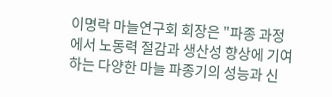이명락 마늘연구회 회장은 "파종 과정에서 노동력 절감과 생산성 향상에 기여하는 다양한 마늘 파종기의 성능과 신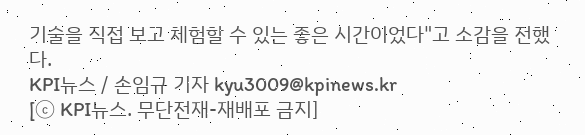기술을 직접 보고 체험할 수 있는 좋은 시간이었다"고 소감을 전했다.
KPI뉴스 / 손임규 기자 kyu3009@kpinews.kr
[ⓒ KPI뉴스. 무단전재-재배포 금지]